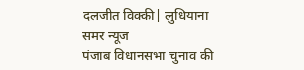दलजीत विक्की| लुधियाना
समर न्यूज
पंजाब विधानसभा चुनाव की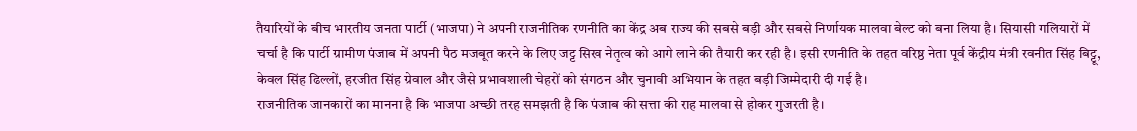तैयारियों के बीच भारतीय जनता पार्टी (भाजपा) ने अपनी राजनीतिक रणनीति का केंद्र अब राज्य की सबसे बड़ी और सबसे निर्णायक मालवा बेल्ट को बना लिया है। सियासी गलियारों में चर्चा है कि पार्टी ग्रामीण पंजाब में अपनी पैठ मजबूत करने के लिए जट्ट सिख नेतृत्व को आगे लाने की तैयारी कर रही है। इसी रणनीति के तहत वरिष्ठ नेता पूर्व केंद्रीय मंत्री रवनीत सिंह बिट्टू, केवल सिंह ढिल्लों, हरजीत सिंह ग्रेवाल और जैसे प्रभावशाली चेहरों को संगठन और चुनावी अभियान के तहत बड़ी जिम्मेदारी दी गई है।
राजनीतिक जानकारों का मानना है कि भाजपा अच्छी तरह समझती है कि पंजाब की सत्ता की राह मालवा से होकर गुजरती है।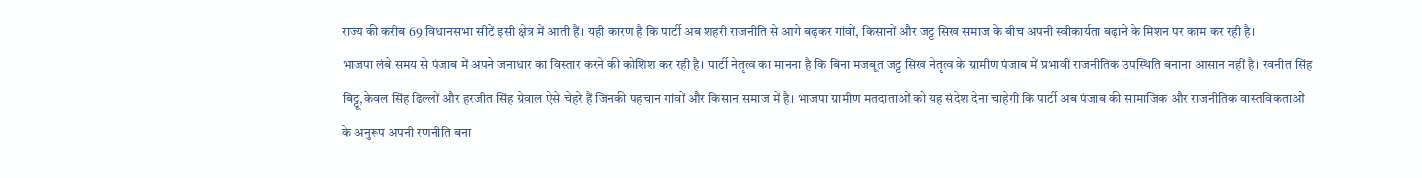राज्य की करीब 69 विधानसभा सीटें इसी क्षेत्र में आती हैं। यही कारण है कि पार्टी अब शहरी राजनीति से आगे बढ़कर गांवों, किसानों और जट्ट सिख समाज के बीच अपनी स्वीकार्यता बढ़ाने के मिशन पर काम कर रही है।
भाजपा लंबे समय से पंजाब में अपने जनाधार का विस्तार करने की कोशिश कर रही है। पार्टी नेतृत्व का मानना है कि बिना मजबूत जट्ट सिख नेतृत्व के ग्रामीण पंजाब में प्रभावी राजनीतिक उपस्थिति बनाना आसान नहीं है। रवनीत सिंह बिट्टू,केवल सिंह ढिल्लों और हरजीत सिंह ग्रेवाल ऐसे चेहरे हैं जिनकी पहचान गांवों और किसान समाज में है। भाजपा ग्रामीण मतदाताओं को यह संदेश देना चाहेगी कि पार्टी अब पंजाब की सामाजिक और राजनीतिक वास्तविकताओं के अनुरूप अपनी रणनीति बना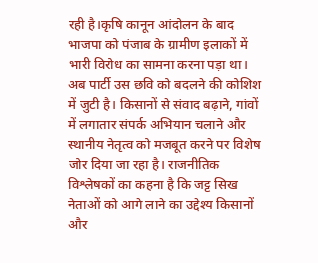रही है।कृषि कानून आंदोलन के बाद भाजपा को पंजाब के ग्रामीण इलाकों में भारी विरोध का सामना करना पड़ा था। अब पार्टी उस छवि को बदलने की कोशिश में जुटी है। किसानों से संवाद बढ़ाने, गांवों में लगातार संपर्क अभियान चलाने और स्थानीय नेतृत्व को मजबूत करने पर विशेष जोर दिया जा रहा है। राजनीतिक विश्लेषकों का कहना है कि जट्ट सिख नेताओं को आगे लाने का उद्देश्य किसानों और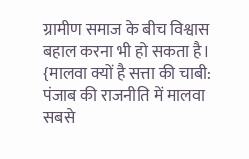ग्रामीण समाज के बीच विश्वास बहाल करना भी हो सकता है।
{मालवा क्यों है सत्ता की चाबी: पंजाब की राजनीति में मालवा सबसे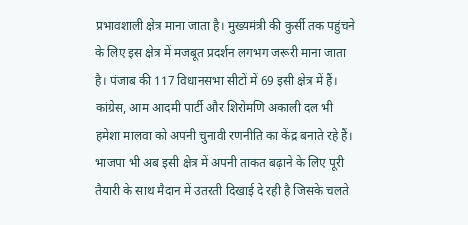प्रभावशाली क्षेत्र माना जाता है। मुख्यमंत्री की कुर्सी तक पहुंचने के लिए इस क्षेत्र में मजबूत प्रदर्शन लगभग जरूरी माना जाता है। पंजाब की 117 विधानसभा सीटों में 69 इसी क्षेत्र में हैं। कांग्रेस, आम आदमी पार्टी और शिरोमणि अकाली दल भी हमेशा मालवा को अपनी चुनावी रणनीति का केंद्र बनाते रहे हैं। भाजपा भी अब इसी क्षेत्र में अपनी ताकत बढ़ाने के लिए पूरी तैयारी के साथ मैदान में उतरती दिखाई दे रही है जिसके चलते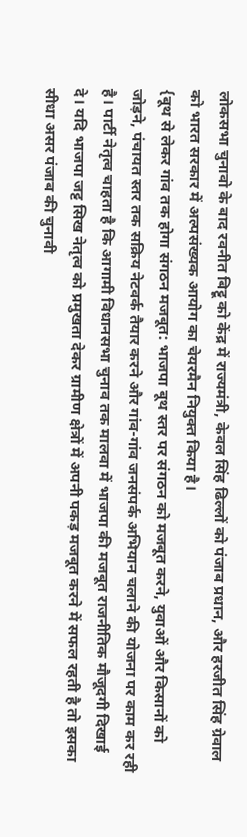लोकसभा चुनावो के बाद रवनीत बिट्टू को केंद्र में राज्यमंत्री, केवल सिंह ढिल्लों को पंजाब प्रधान, और हरजीत सिंह ग्रेवाल को भारत सरकार में अल्पसंख्यक आयोग का चेयरमैन नियुक्त किया है।
{बूथ से लेकर गांव तक होगा संगठन मजबूत: भाजपा बूथ स्तर पर संगठन को मजबूत करने, युवाओं और किसानों को जोड़ने, पंचायत स्तर तक सक्रिय नेटवर्क तैयार करने और गांव-गांव जनसंपर्क अभियान चलाने की योजना पर काम कर रही है। पार्टी नेतृत्व चाहता है कि आगामी विधानसभा चुनाव तक मालवा में भाजपा की मजबूत राजनीतिक मौजूदगी दिखाई दे। यदि भाजपा जट्ट सिख नेतृत्व को प्रमुखता देकर ग्रामीण क्षेत्रों में अपनी पकड़ मजबूत करने में सफल रहती है तो इसका सीधा असर पंजाब की चुनावी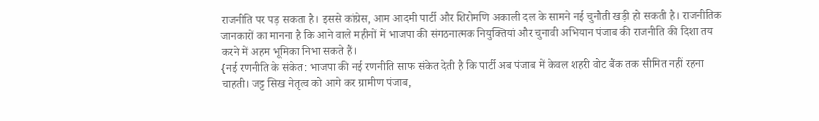राजनीति पर पड़ सकता है। इससे कांग्रेस, आम आदमी पार्टी और शिरोमणि अकाली दल के सामने नई चुनौती खड़ी हो सकती है। राजनीतिक जानकारों का मानना है कि आने वाले महीनों में भाजपा की संगठनात्मक नियुक्तियां और चुनावी अभियान पंजाब की राजनीति की दिशा तय करने में अहम भूमिका निभा सकते हैं।
{नई रणनीति के संकेत: भाजपा की नई रणनीति साफ संकेत देती है कि पार्टी अब पंजाब में केवल शहरी वोट बैंक तक सीमित नहीं रहना चाहती। जट्ट सिख नेतृत्व को आगे कर ग्रामीण पंजाब,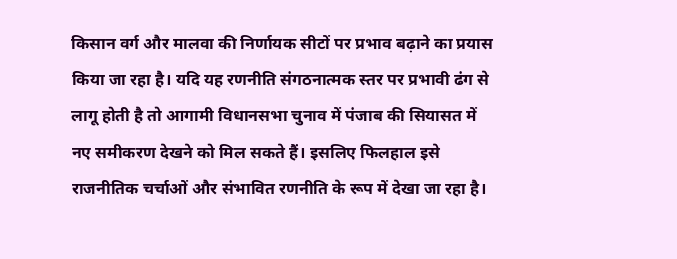किसान वर्ग और मालवा की निर्णायक सीटों पर प्रभाव बढ़ाने का प्रयास किया जा रहा है। यदि यह रणनीति संगठनात्मक स्तर पर प्रभावी ढंग से लागू होती है तो आगामी विधानसभा चुनाव में पंजाब की सियासत में नए समीकरण देखने को मिल सकते हैं। इसलिए फिलहाल इसे राजनीतिक चर्चाओं और संभावित रणनीति के रूप में देखा जा रहा है।